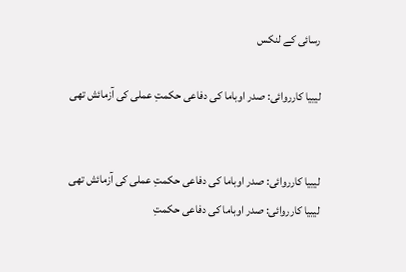رسائی کے لنکس

لیبیا کارروائی: صدر اوباما کی دفاعی حکمتِ عملی کی آزمائش تھی


لیبیا کارروائی: صدر اوباما کی دفاعی حکمتِ عملی کی آزمائش تھی
لیبیا کارروائی: صدر اوباما کی دفاعی حکمتِ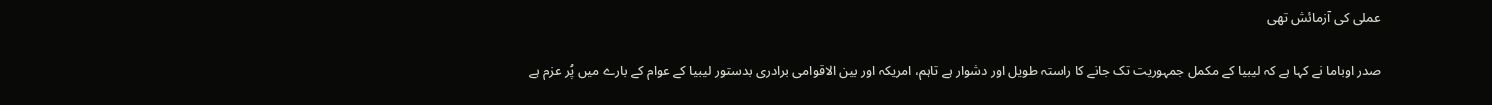عملی کی آزمائش تھی

صدر اوباما نے کہا ہے کہ لیبیا کے مکمل جمہوریت تک جانے کا راستہ طویل اور دشوار ہے تاہم، امریکہ اور بین الاقوامی برادری بدستور لیبیا کے عوام کے بارے میں پُر عزم ہے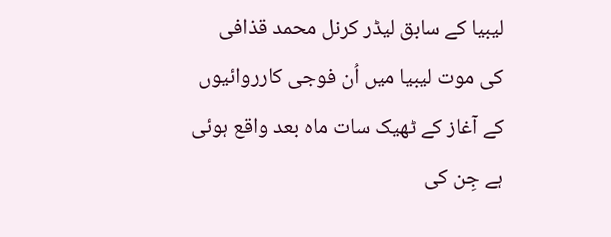لیبیا کے سابق لیڈر کرنل محمد قذافی کی موت لیبیا میں اُن فوجی کارروائیوں کے آغاز کے ٹھیک سات ماہ بعد واقع ہوئی ہے جِن کی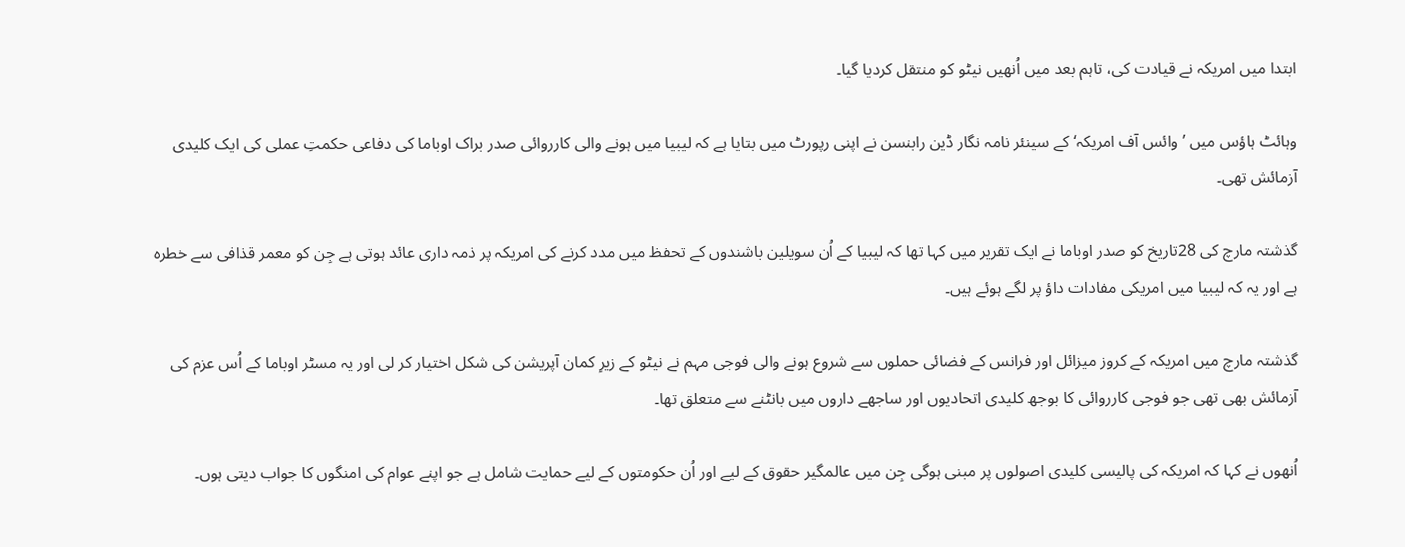ابتدا میں امریکہ نے قیادت کی، تاہم بعد میں اُنھیں نیٹو کو منتقل کردیا گیا۔

وہائٹ ہاؤس میں ’وائس آف امریکہ‘ کے سینئر نامہ نگار ڈین رابنسن نے اپنی رپورٹ میں بتایا ہے کہ لیبیا میں ہونے والی کارروائی صدر براک اوباما کی دفاعی حکمتِ عملی کی ایک کلیدی آزمائش تھی۔

گذشتہ مارچ کی 28تاریخ کو صدر اوباما نے ایک تقریر میں کہا تھا کہ لیبیا کے اُن سویلین باشندوں کے تحفظ میں مدد کرنے کی امریکہ پر ذمہ داری عائد ہوتی ہے جِن کو معمر قذافی سے خطرہ ہے اور یہ کہ لیبیا میں امریکی مفادات داؤ پر لگے ہوئے ہیں۔

گذشتہ مارچ میں امریکہ کے کروز میزائل اور فرانس کے فضائی حملوں سے شروع ہونے والی فوجی مہم نے نیٹو کے زیرِ کمان آپریشن کی شکل اختیار کر لی اور یہ مسٹر اوباما کے اُس عزم کی آزمائش بھی تھی جو فوجی کارروائی کا بوجھ کلیدی اتحادیوں اور ساجھے داروں میں بانٹنے سے متعلق تھا۔

اُنھوں نے کہا کہ امریکہ کی پالیسی کلیدی اصولوں پر مبنی ہوگی جِن میں عالمگیر حقوق کے لیے اور اُن حکومتوں کے لیے حمایت شامل ہے جو اپنے عوام کی امنگوں کا جواب دیتی ہوں۔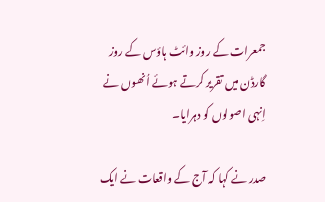جمعرات کے روز وائٹ ہاؤس کے روز گارڈن میں تقریر کرتے ہوئے اُنھوں نے اِنہی اصولوں کو دہرایا۔

صدر نے کہا کہ آج کے واقعات نے ایک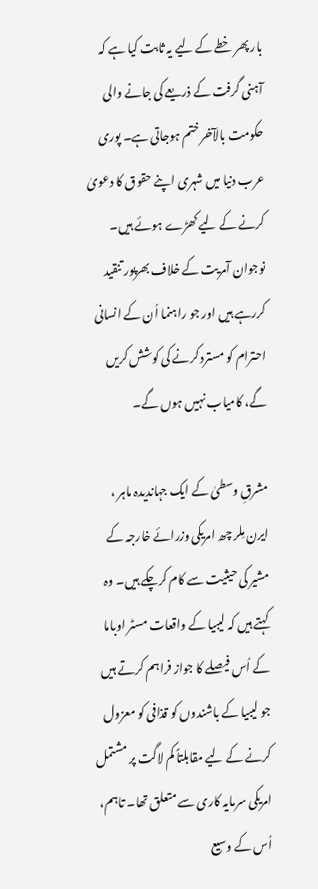بار پھر خطے کے لیے یہ ثابت کیا ہے کہ آہنی گرفت کے ذریعے کی جانے والی حکومت بالآخر ختم ہوجاتی ہے۔ پوری عرب دنیا میں شہری اپنے حقوق کا دعویٰ کرنے کے لیے کھڑے ہوئے ہیں۔ نوجوان آمریت کے خلاف بھرپور تنقید کررہے ہیں اور جو راہنما اُن کے انسانی احترام کو مسترد کرنے کی کوشش کریں گے، کامیاب نہیں ہوں گے۔

مشرقِ وسطیٰ کے ایک جہاندیدہ ماہر ، ایرن مِلر چھ امریکی وزرائے خارجہ کے مشیر کی حیثیت سے کام کرچکے ہیں۔ وہ کہتے ہیں کہ لیبیا کے واقعات مسٹر اوباما کے اُس فیصلے کا جواز فراہم کرتے ہیں جو لیبیا کے باشندوں کو قذافی کو معزول کرنے کے لیے مقابلتاً کم لاگت پر مشتمل امریکی سرمایہ کاری سے متعلق تھا۔ تاہم، اُس کے وسیع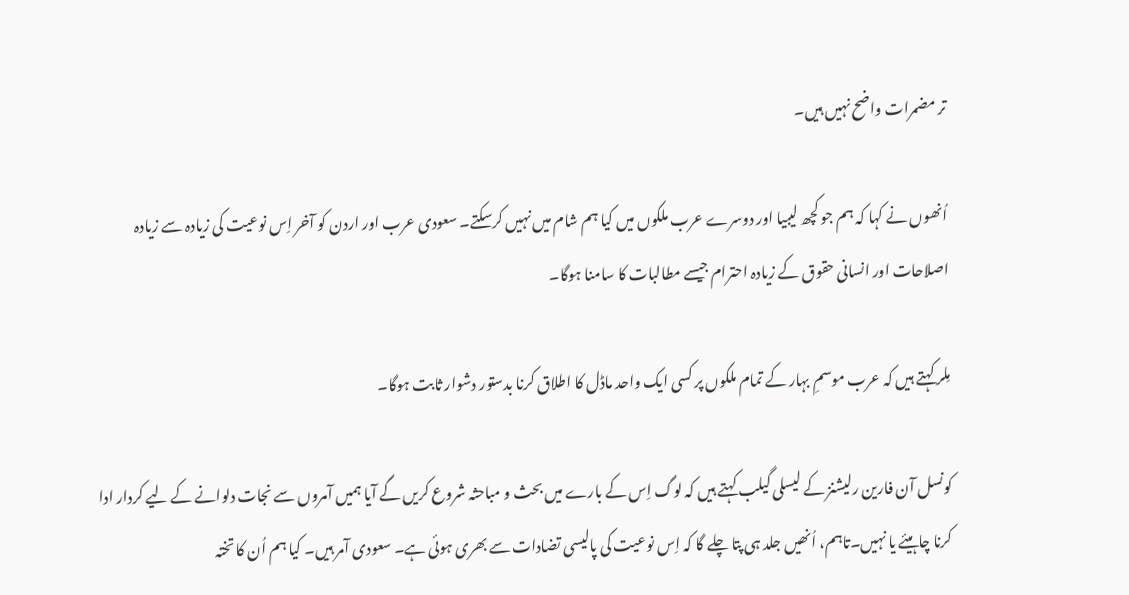تر مضمرات واضح نہیں ہیں۔

اُنھوں نے کہا کہ ہم جو کچھ لیبیا اور دوسرے عرب ملکوں میں کیا ہم شام میں نہیں کرسکتے۔ سعودی عرب اور اردن کو آخر اِس نوعیت کی زیادہ سے زیادہ اصلاحات اور انسانی حقوق کے زیادہ احترام جیسے مطالبات کا سامنا ہوگا۔

مِلر کہتے ہیں کہ عرب موسمِ بہار کے تمام ملکوں پر کسی ایک واحد ماڈل کا اطلاق کرنا بدستور دشوار ثابت ہوگا۔

کونسل آن فارین رلیشنز کے لیسلی گیلب کہتے ہیں کہ لوگ اِس کے بارے میں بحث و مباحثہ شروع کریں گے آیا ہمیں آمروں سے نجات دلوانے کے لیے کردار ادا کرنا چاہیئے یا نہیں۔تاہم، اُنھیں جلد ہی پتا چلے گا کہ اِس نوعیت کی پالیسی تضادات سے بھری ہوئی ہے۔ سعودی آمر ہیں۔ کیا ہم اُن کا تختہ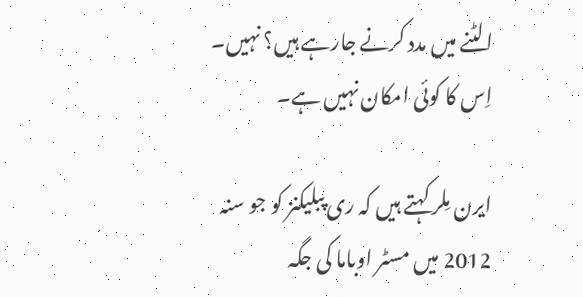الٹنے میں مدد کرنے جارہے ہیں؟ نہیں۔ اِس کا کوئی امکان نہیں ہے۔

ایرن مِلر کہتے ہیں کہ ری پبلیکنز کو جو سنہ 2012 میں مسٹر اوباما کی جگہ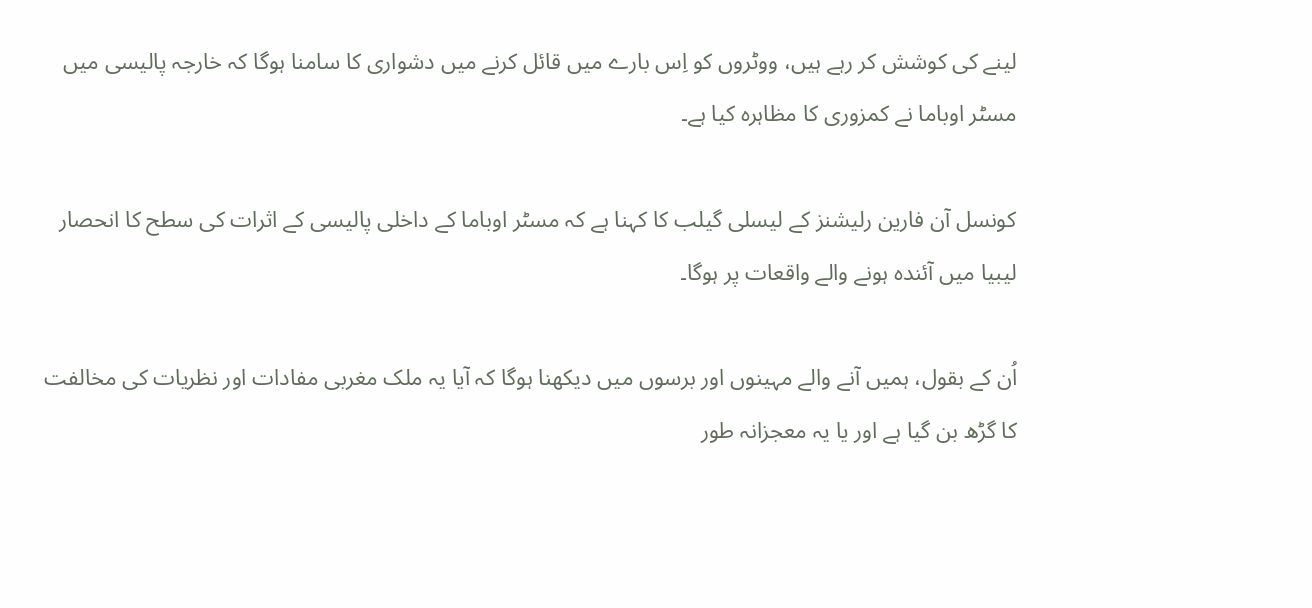لینے کی کوشش کر رہے ہیں، ووٹروں کو اِس بارے میں قائل کرنے میں دشواری کا سامنا ہوگا کہ خارجہ پالیسی میں مسٹر اوباما نے کمزوری کا مظاہرہ کیا ہے۔

کونسل آن فارین رلیشنز کے لیسلی گیلب کا کہنا ہے کہ مسٹر اوباما کے داخلی پالیسی کے اثرات کی سطح کا انحصار لیبیا میں آئندہ ہونے والے واقعات پر ہوگا۔

اُن کے بقول، ہمیں آنے والے مہینوں اور برسوں میں دیکھنا ہوگا کہ آیا یہ ملک مغربی مفادات اور نظریات کی مخالفت کا گڑھ بن گیا ہے اور یا یہ معجزانہ طور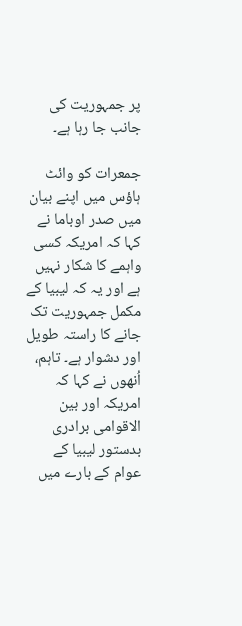پر جمہوریت کی جانب جا رہا ہے۔

جمعرات کو وائٹ ہاؤس میں اپنے بیان میں صدر اوباما نے کہا کہ امریکہ کسی واہمے کا شکار نہیں ہے اور یہ کہ لیبیا کے مکمل جمہوریت تک جانے کا راستہ طویل اور دشوار ہے۔ تاہم، اُنھوں نے کہا کہ امریکہ اور بین الاقوامی برادری بدستور لیبیا کے عوام کے بارے میں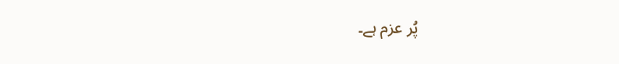پُر عزم ہے۔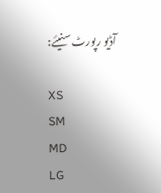آڈیو رپورٹ سنیئے:

XS
SM
MD
LG